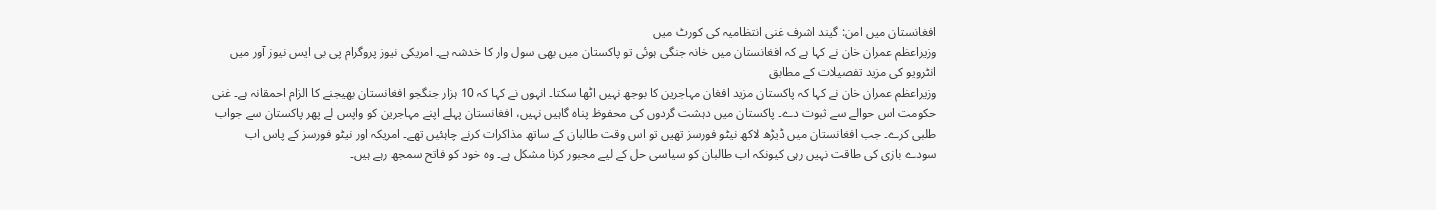افغانستان میں امن: گیند اشرف غنی انتظامیہ کی کورٹ میں
وزیراعظم عمران خان نے کہا ہے کہ افغانستان میں خانہ جنگی ہوئی تو پاکستان میں بھی سول وار کا خدشہ ہے۔ امریکی نیوز پروگرام پی بی ایس نیوز آور میں انٹرویو کی مزید تفصیلات کے مطابق
وزیراعظم عمران خان نے کہا کہ پاکستان مزید افغان مہاجرین کا بوجھ نہیں اٹھا سکتا۔ انہوں نے کہا کہ 10 ہزار جنگجو افغانستان بھیجنے کا الزام احمقانہ ہے۔ غنی حکومت اس حوالے سے ثبوت دے۔ پاکستان میں دہشت گردوں کی محفوظ پناہ گاہیں نہیں، افغانستان پہلے اپنے مہاجرین کو واپس لے پھر پاکستان سے جواب طلبی کرے۔ جب افغانستان میں ڈیڑھ لاکھ نیٹو فورسز تھیں تو اس وقت طالبان کے ساتھ مذاکرات کرنے چاہئیں تھے۔ امریکہ اور نیٹو فورسز کے پاس اب سودے بازی کی طاقت نہیں رہی کیونکہ اب طالبان کو سیاسی حل کے لیے مجبور کرنا مشکل ہے۔ وہ خود کو فاتح سمجھ رہے ہیں۔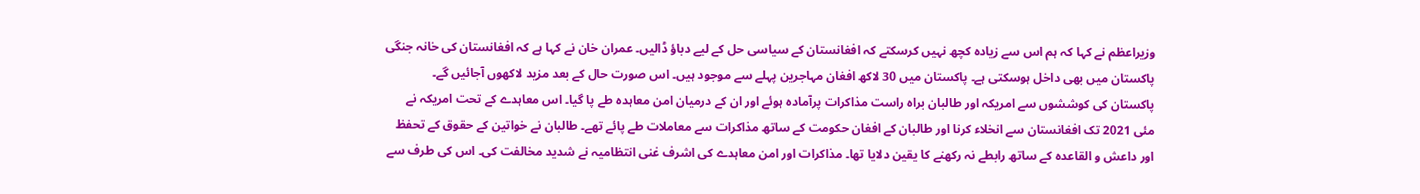وزیراعظم نے کہا کہ ہم اس سے زیادہ کچھ نہیں کرسکتے کہ افغانستان کے سیاسی حل کے لیے دباؤ ڈالیں۔ عمران خان نے کہا ہے کہ افغانستان کی خانہ جنگی پاکستان میں بھی داخل ہوسکتی ہے۔ پاکستان میں 30 لاکھ افغان مہاجرین پہلے سے موجود ہیں۔ اس صورت حال کے بعد مزید لاکھوں آجائیں گے۔
پاکستان کی کوششوں سے امریکہ اور طالبان براہ راست مذاکرات پرآمادہ ہوئے اور ان کے درمیان امن معاہدہ طے پا گیا۔ اس معاہدے کے تحت امریکہ نے مئی 2021 تک افغانستان سے انخلاء کرنا اور طالبان کے افغان حکومت کے ساتھ مذاکرات سے معاملات طے پائے تھے۔ طالبان نے خواتین کے حقوق کے تحفظ اور داعش و القاعدہ کے ساتھ رابطے نہ رکھنے کا یقین دلایا تھا۔ مذاکرات اور امن معاہدے کی اشرف غنی انتظامیہ نے شدید مخالفت کی۔ اس کی طرف سے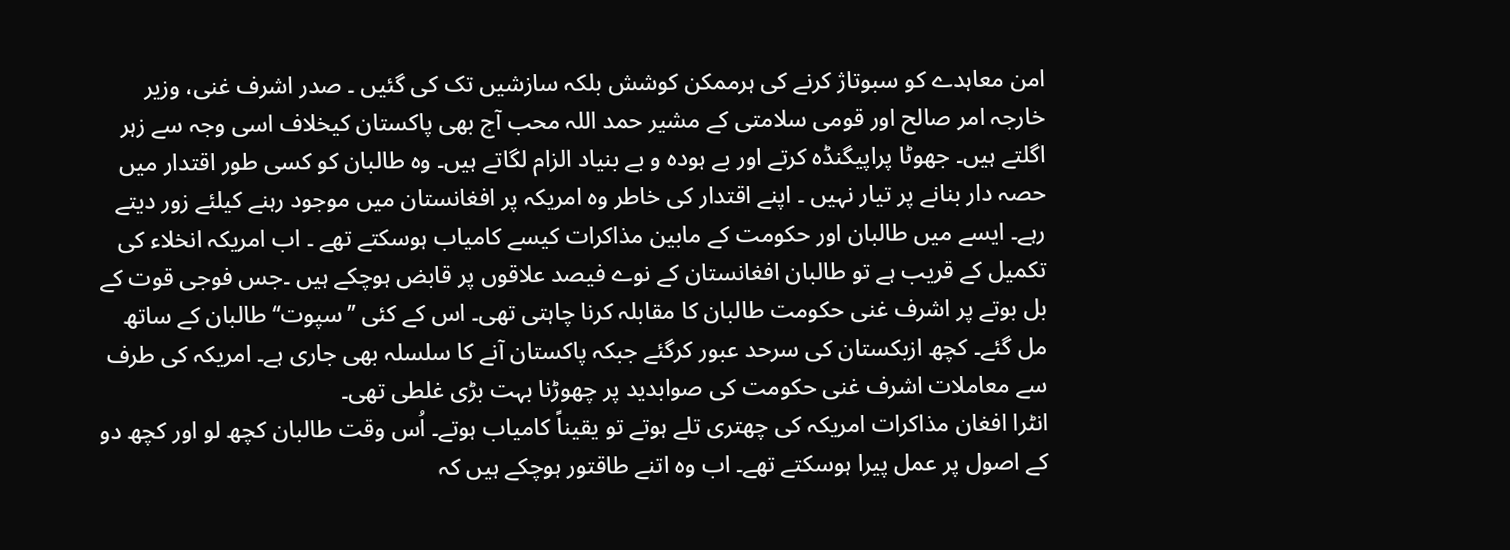امن معاہدے کو سبوتاژ کرنے کی ہرممکن کوشش بلکہ سازشیں تک کی گئیں ۔ صدر اشرف غنی، وزیر خارجہ امر صالح اور قومی سلامتی کے مشیر حمد اللہ محب آج بھی پاکستان کیخلاف اسی وجہ سے زہر اگلتے ہیں۔ جھوٹا پراپیگنڈہ کرتے اور بے ہودہ و بے بنیاد الزام لگاتے ہیں۔ وہ طالبان کو کسی طور اقتدار میں حصہ دار بنانے پر تیار نہیں ۔ اپنے اقتدار کی خاطر وہ امریکہ پر افغانستان میں موجود رہنے کیلئے زور دیتے رہے۔ ایسے میں طالبان اور حکومت کے مابین مذاکرات کیسے کامیاب ہوسکتے تھے ۔ اب امریکہ انخلاء کی تکمیل کے قریب ہے تو طالبان افغانستان کے نوے فیصد علاقوں پر قابض ہوچکے ہیں ۔جس فوجی قوت کے بل بوتے پر اشرف غنی حکومت طالبان کا مقابلہ کرنا چاہتی تھی۔ اس کے کئی ’’سپوت‘‘ طالبان کے ساتھ مل گئے۔ کچھ ازبکستان کی سرحد عبور کرگئے جبکہ پاکستان آنے کا سلسلہ بھی جاری ہے۔ امریکہ کی طرف سے معاملات اشرف غنی حکومت کی صوابدید پر چھوڑنا بہت بڑی غلطی تھی۔
انٹرا افغان مذاکرات امریکہ کی چھتری تلے ہوتے تو یقیناً کامیاب ہوتے۔ اُس وقت طالبان کچھ لو اور کچھ دو کے اصول پر عمل پیرا ہوسکتے تھے۔ اب وہ اتنے طاقتور ہوچکے ہیں کہ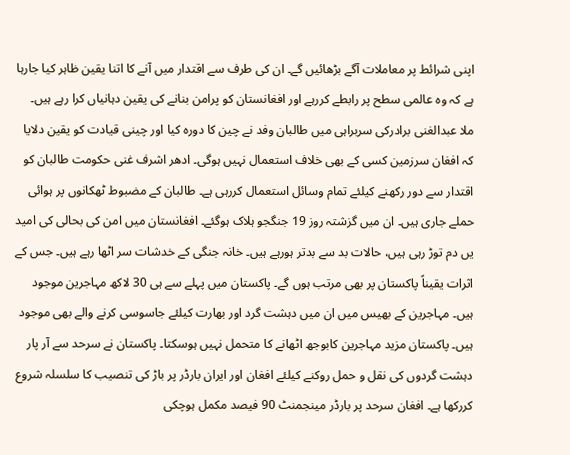اپنی شرائط پر معاملات آگے بڑھائیں گے۔ ان کی طرف سے اقتدار میں آنے کا اتنا یقین ظاہر کیا جارہا ہے کہ وہ عالمی سطح پر رابطے کررہے اور افغانستان کو پرامن بنانے کی یقین دہانیاں کرا رہے ہیں۔ ملا عبدالغنی برادرکی سربراہی میں طالبان وفد نے چین کا دورہ کیا اور چینی قیادت کو یقین دلایا کہ افغان سرزمین کسی کے بھی خلاف استعمال نہیں ہوگی۔ ادھر اشرف غنی حکومت طالبان کو اقتدار سے دور رکھنے کیلئے تمام وسائل استعمال کررہی ہے۔ طالبان کے مضبوط ٹھکانوں پر ہوائی حملے جاری ہیں۔ ان میں گزشتہ روز 19 جنگجو ہلاک ہوگئے۔ افغانستان میں امن کی بحالی کی امید یں دم توڑ رہی ہیں، حالات بد سے بدتر ہورہے ہیں۔ خانہ جنگی کے خدشات سر اٹھا رہے ہیں۔ جس کے اثرات یقیناً پاکستان پر بھی مرتب ہوں گے۔ پاکستان میں پہلے سے ہی 30 لاکھ مہاجرین موجود ہیں۔ مہاجرین کے بھیس میں ان میں دہشت گرد اور بھارت کیلئے جاسوسی کرنے والے بھی موجود ہیں۔ پاکستان مزید مہاجرین کابوجھ اٹھانے کا متحمل نہیں ہوسکتا۔ پاکستان نے سرحد سے آر پار دہشت گردوں کی نقل و حمل روکنے کیلئے افغان اور ایران بارڈر پر باڑ کی تنصیب کا سلسلہ شروع کررکھا ہے۔ افغان سرحد پر بارڈر مینجمنٹ 90 فیصد مکمل ہوچکی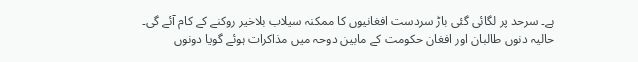ہے۔ سرحد پر لگائی گئی باڑ سردست افغانیوں کا ممکنہ سیلاب بلاخیر روکنے کے کام آئے گی۔
حالیہ دنوں طالبان اور افغان حکومت کے مابین دوحہ میں مذاکرات ہوئے گویا دونوں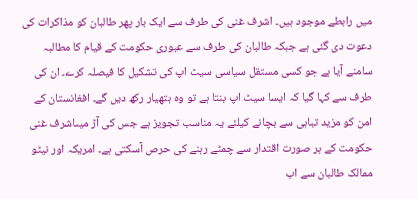میں رابطے موجود ہیں۔ اشرف غنی کی طرف سے ایک بار پھر طالبان کو مذاکرات کی دعوت دی گئی ہے جبکہ طالبان کی طرف سے عبوری حکومت کے قیام کا مطالبہ سامنے آیا ہے جو کسی مستقل سیاسی سیٹ اپ کی تشکیل کا فیصلہ کرے۔ ان کی طرف سے کہا گیا کہ ایسا سیٹ اپ بنتا ہے تو وہ ہتھیار رکھ دیں گے۔ افغانستان کے امن کو مزید تباہی سے بچانے کیلئے یہ مناسب تجویز ہے جس کی آڑ میںاشرف غنی حکومت کے ہر صورت اقتدار سے چمٹے رہنے کی حرص آسکتی ہے۔ امریکہ اور نیٹو ممالک طالبان سے اب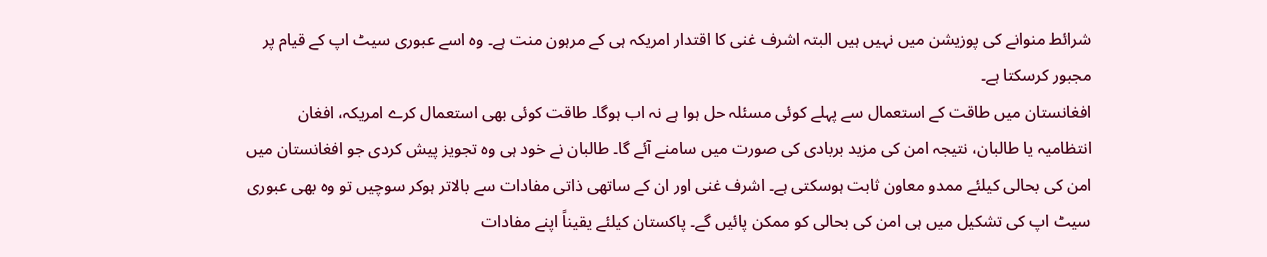شرائط منوانے کی پوزیشن میں نہیں ہیں البتہ اشرف غنی کا اقتدار امریکہ ہی کے مرہون منت ہے۔ وہ اسے عبوری سیٹ اپ کے قیام پر مجبور کرسکتا ہے۔
افغانستان میں طاقت کے استعمال سے پہلے کوئی مسئلہ حل ہوا ہے نہ اب ہوگا۔ طاقت کوئی بھی استعمال کرے امریکہ، افغان انتظامیہ یا طالبان، نتیجہ امن کی مزید بربادی کی صورت میں سامنے آئے گا۔ طالبان نے خود ہی وہ تجویز پیش کردی جو افغانستان میں امن کی بحالی کیلئے ممدو معاون ثابت ہوسکتی ہے۔ اشرف غنی اور ان کے ساتھی ذاتی مفادات سے بالاتر ہوکر سوچیں تو وہ بھی عبوری سیٹ اپ کی تشکیل میں ہی امن کی بحالی کو ممکن پائیں گے۔ پاکستان کیلئے یقیناً اپنے مفادات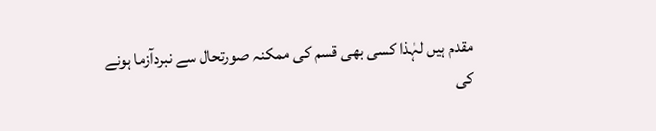مقدم ہیں لہٰذا کسی بھی قسم کی ممکنہ صورتحال سے نبردآزما ہونے کی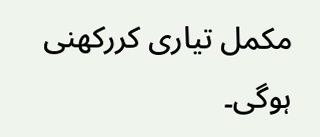مکمل تیاری کررکھنی ہوگی۔